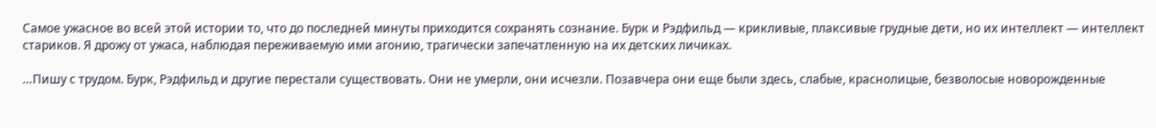Самое ужасное во всей этой истории то, что до последней минуты приходится сохранять сознание. Бурк и Рэдфильд — крикливые, плаксивые грудные дети, но их интеллект — интеллект стариков. Я дрожу от ужаса, наблюдая переживаемую ими агонию, трагически запечатленную на их детских личиках.

…Пишу с трудом. Бурк, Рэдфильд и другие перестали существовать. Они не умерли, они исчезли. Позавчера они еще были здесь, слабые, краснолицые, безволосые новорожденные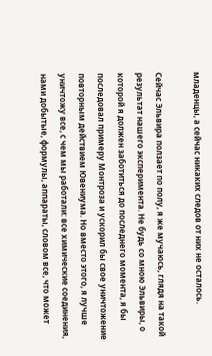младенцы, а сейчас никаких следов от них не осталось.

Сейчас Эльвира ползает по полу, я же мучаюсь, глядя на такой результат нашего эксперимента. Не будь со мною Эльвиры, о которой я должен заботиться до последнего момента, я бы последовал примеру Монтроза и ускорил бы свое уничтожение повторным действием Ювениума. Но вместо этого, я лучше уничтожу все, с чем мы работали: все химические соединения, нами добытые, формулы, аппараты, словом все, что может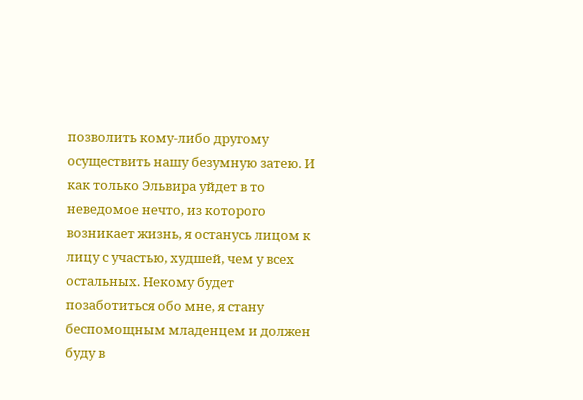позволить кому-либо другому осуществить нашу безумную затею. И как только Эльвира уйдет в то неведомое нечто, из которого возникает жизнь, я останусь лицом к лицу с участью, худшей, чем у всех остальных. Некому будет позаботиться обо мне, я стану беспомощным младенцем и должен буду в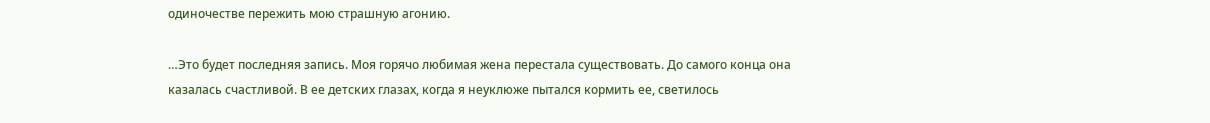одиночестве пережить мою страшную агонию.

…Это будет последняя запись. Моя горячо любимая жена перестала существовать. До самого конца она казалась счастливой. В ее детских глазах, когда я неуклюже пытался кормить ее, светилось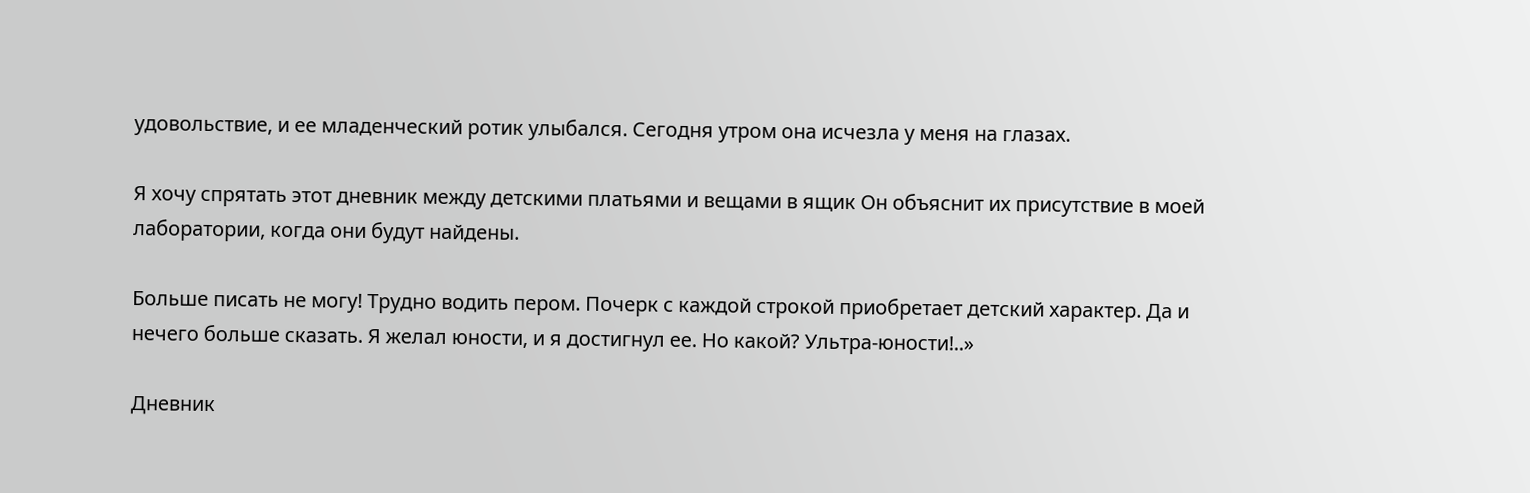удовольствие, и ее младенческий ротик улыбался. Сегодня утром она исчезла у меня на глазах.

Я хочу спрятать этот дневник между детскими платьями и вещами в ящик Он объяснит их присутствие в моей лаборатории, когда они будут найдены.

Больше писать не могу! Трудно водить пером. Почерк с каждой строкой приобретает детский характер. Да и нечего больше сказать. Я желал юности, и я достигнул ее. Но какой? Ультра-юности!..»

Дневник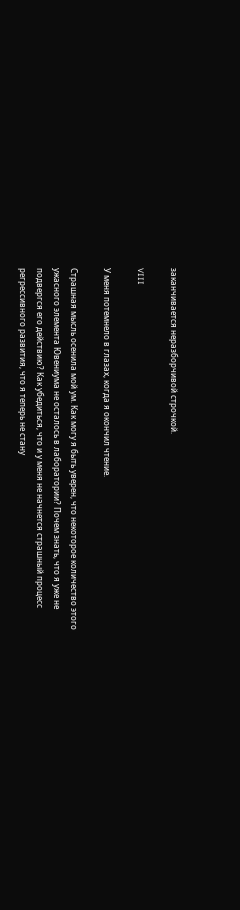заканчивается неразборчивой строчкой.

VIII

У меня потемнело в глазах, когда я окончил чтение.

Страшная мысль осенила мой ум. Как могу я быть уверен, что некоторое количество этого ужасного элемента Ювениума не осталось в лаборатории? Почем знать, что я уже не подвергся его действию? Как убедиться, что и у меня не начнется страшный процесс регрессивного развития, что я теперь не стану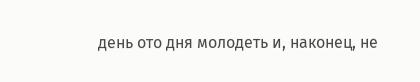день ото дня молодеть и, наконец, не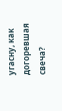угасну, как догоревшая свеча?